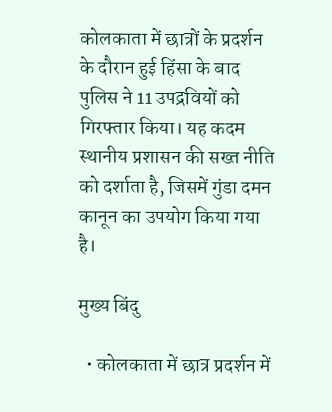कोलकाता में छात्रों के प्रदर्शन के दौरान हुई हिंसा के बाद पुलिस ने 11 उपद्रवियों को गिरफ्तार किया। यह कदम स्थानीय प्रशासन की सख्त नीति को दर्शाता है, जिसमें गुंडा दमन कानून का उपयोग किया गया है।

मुख्य बिंदु

  • कोलकाता में छात्र प्रदर्शन में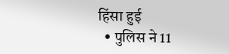हिंसा हुई
  • पुलिस ने 11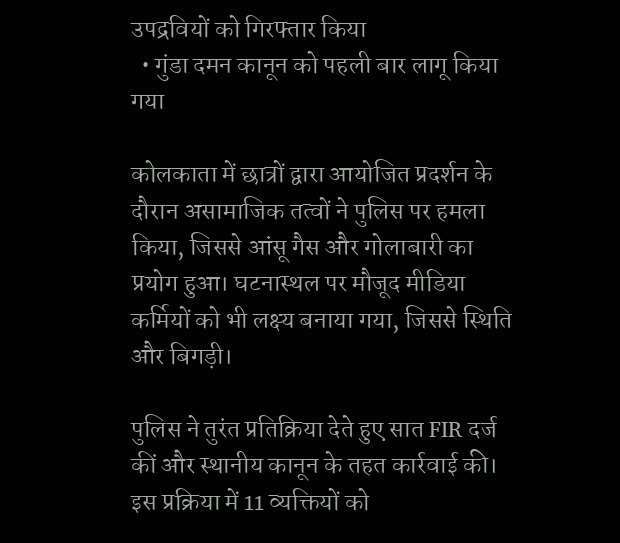उपद्रवियों को गिरफ्तार किया
  • गुंडा दमन कानून को पहली बार लागू किया गया

कोलकाता में छात्रों द्वारा आयोजित प्रदर्शन के दौरान असामाजिक तत्वों ने पुलिस पर हमला किया, जिससे आंसू गैस और गोलाबारी का प्रयोग हुआ। घटनास्थल पर मौजूद मीडिया कर्मियों को भी लक्ष्य बनाया गया, जिससे स्थिति और बिगड़ी।

पुलिस ने तुरंत प्रतिक्रिया देते हुए सात FIR दर्ज कीं और स्थानीय कानून के तहत कार्रवाई की। इस प्रक्रिया में 11 व्यक्तियों को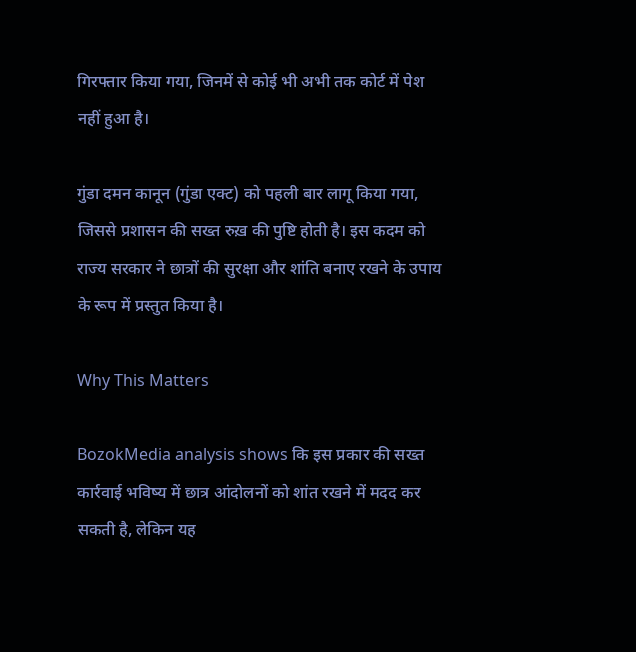गिरफ्तार किया गया, जिनमें से कोई भी अभी तक कोर्ट में पेश नहीं हुआ है।

गुंडा दमन कानून (गुंडा एक्ट) को पहली बार लागू किया गया, जिससे प्रशासन की सख्त रुख़ की पुष्टि होती है। इस कदम को राज्य सरकार ने छात्रों की सुरक्षा और शांति बनाए रखने के उपाय के रूप में प्रस्तुत किया है।

Why This Matters

BozokMedia analysis shows कि इस प्रकार की सख्त कार्रवाई भविष्य में छात्र आंदोलनों को शांत रखने में मदद कर सकती है, लेकिन यह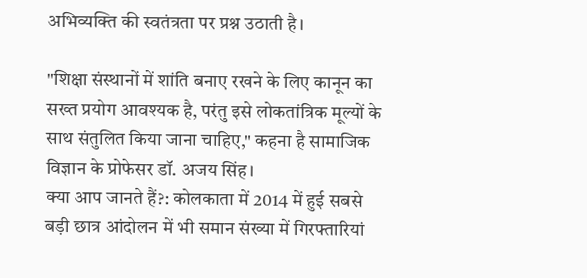अभिव्यक्ति की स्वतंत्रता पर प्रश्न उठाती है।

"शिक्षा संस्थानों में शांति बनाए रखने के लिए कानून का सख्त प्रयोग आवश्यक है, परंतु इसे लोकतांत्रिक मूल्यों के साथ संतुलित किया जाना चाहिए," कहना है सामाजिक विज्ञान के प्रोफेसर डॉ. अजय सिंह।
क्या आप जानते हैं?: कोलकाता में 2014 में हुई सबसे बड़ी छात्र आंदोलन में भी समान संख्या में गिरफ्तारियां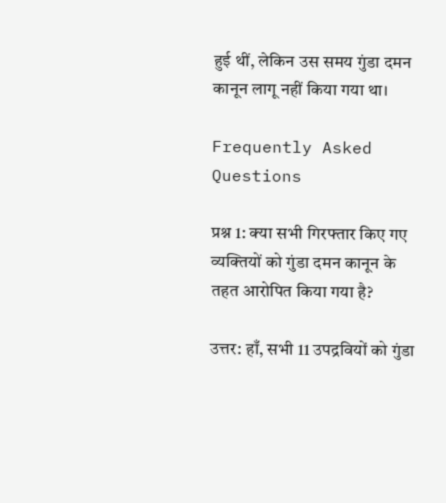हुई थीं, लेकिन उस समय गुंडा दमन कानून लागू नहीं किया गया था।

Frequently Asked Questions

प्रश्न 1: क्या सभी गिरफ्तार किए गए व्यक्तियों को गुंडा दमन कानून के तहत आरोपित किया गया है?

उत्तर: हाँ, सभी 11 उपद्रवियों को गुंडा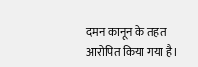दमन कानून के तहत आरोपित किया गया है।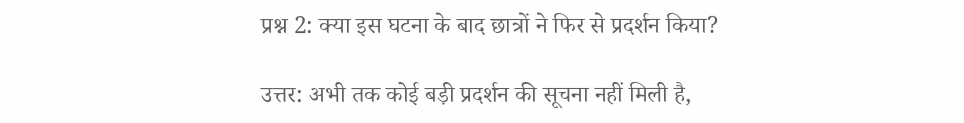प्रश्न 2: क्या इस घटना के बाद छात्रों ने फिर से प्रदर्शन किया?

उत्तर: अभी तक कोई बड़ी प्रदर्शन की सूचना नहीं मिली है,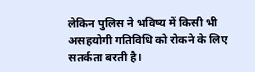लेकिन पुलिस ने भविष्य में किसी भी असहयोगी गतिविधि को रोकने के लिए सतर्कता बरती है।